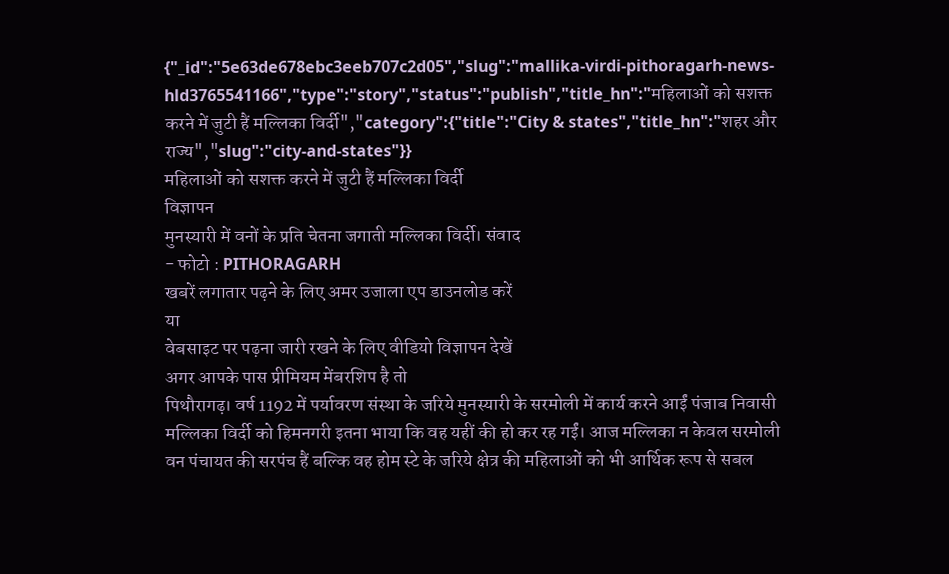{"_id":"5e63de678ebc3eeb707c2d05","slug":"mallika-virdi-pithoragarh-news-hld3765541166","type":"story","status":"publish","title_hn":"महिलाओं को सशक्त करने में जुटी हैं मल्लिका विर्दी","category":{"title":"City & states","title_hn":"शहर और राज्य","slug":"city-and-states"}}
महिलाओं को सशक्त करने में जुटी हैं मल्लिका विर्दी
विज्ञापन
मुनस्यारी में वनों के प्रति चेतना जगाती मल्लिका विर्दी। संवाद
- फोटो : PITHORAGARH
खबरें लगातार पढ़ने के लिए अमर उजाला एप डाउनलोड करें
या
वेबसाइट पर पढ़ना जारी रखने के लिए वीडियो विज्ञापन देखें
अगर आपके पास प्रीमियम मेंबरशिप है तो
पिथौरागढ़। वर्ष 1192 में पर्यावरण संस्था के जरिये मुनस्यारी के सरमोली में कार्य करने आईं पंजाब निवासी मल्लिका विर्दी को हिमनगरी इतना भाया कि वह यहीं की हो कर रह गईं। आज मल्लिका न केवल सरमोली वन पंचायत की सरपंच हैं बल्कि वह होम स्टे के जरिये क्षेत्र की महिलाओं को भी आर्थिक रूप से सबल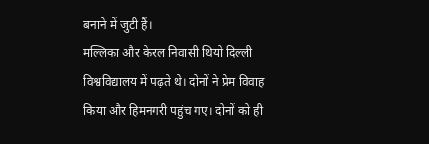बनाने में जुटी हैं।
मल्लिका और केरल निवासी थियो दिल्ली विश्वविद्यालय में पढ़ते थे। दोनों ने प्रेम विवाह किया और हिमनगरी पहुंच गए। दोनों को ही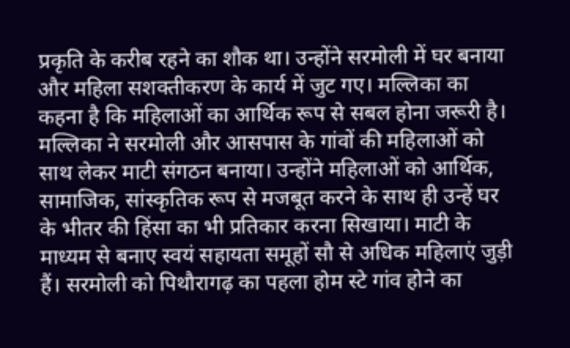प्रकृति के करीब रहने का शौक था। उन्होंने सरमोली में घर बनाया और महिला सशक्तीकरण के कार्य में जुट गए। मल्लिका का कहना है कि महिलाओं का आर्थिक रूप से सबल होना जरूरी है। मल्लिका ने सरमोली और आसपास के गांवों की महिलाओं को साथ लेकर माटी संगठन बनाया। उन्होंने महिलाओं को आर्थिक, सामाजिक, सांस्कृतिक रूप से मजबूत करने के साथ ही उन्हें घर के भीतर की हिंसा का भी प्रतिकार करना सिखाया। माटी के माध्यम से बनाए स्वयं सहायता समूहों सौ से अधिक महिलाएं जुड़ी हैं। सरमोली को पिथौरागढ़ का पहला होम स्टे गांव होने का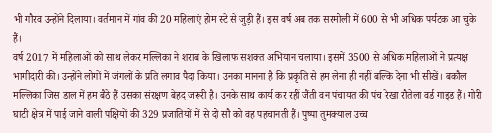भी गौरव उन्होंने दिलाया। वर्तमान में गांव की 20 महिलाएं होम स्टे से जुड़ी हैं। इस वर्ष अब तक सरमोली में 600 से भी अधिक पर्यटक आ चुके हैं।
वर्ष 2017 में महिलाओं को साथ लेकर मल्लिका ने शराब के खिलाफ सशक्त अभियान चलाया। इसमें 3500 से अधिक महिलाओं ने प्रत्यक्ष भागीदारी की। उन्होंने लोगों में जंगलों के प्रति लगाव पैदा किया। उनका मानना है कि प्रकृति से हम लेना ही नहीं बल्कि देना भी सीखें। बकौल मल्लिका जिस डाल में हम बैठे हैं उसका संरक्षण बेहद जरूरी है। उनके साथ कार्य कर रहीं जैंती वन पंचायत की पंच रेखा रौतेला वर्ड गाइड हैं। गोरी घाटी क्षेत्र में पाई जाने वाली पक्षियों की 329 प्रजातियों में से दो सौ को वह पहचानती हैं। पुष्पा तुमक्याल उच्च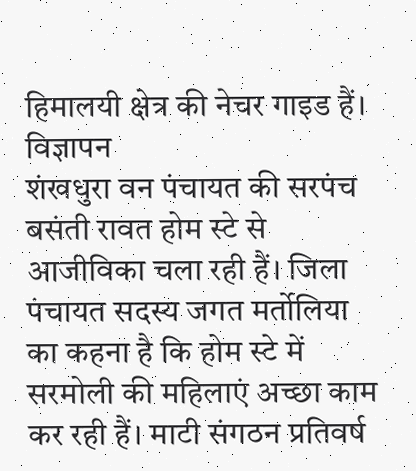हिमालयी क्षेत्र की नेचर गाइड हैं।
विज्ञापन
शंखधुरा वन पंचायत की सरपंच बसंती रावत होम स्टे से आजीविका चला रही हैं। जिला पंचायत सदस्य जगत मर्तोलिया का कहना है कि होम स्टे में सरमोली की महिलाएं अच्छा काम कर रही हैं। माटी संगठन प्रतिवर्ष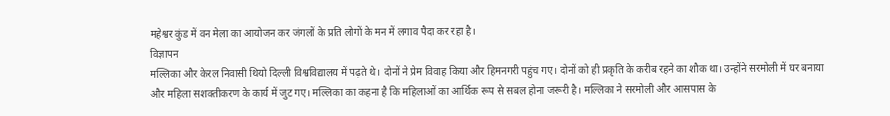महेश्वर कुंड में वन मेला का आयोजन कर जंगलों के प्रति लोगों के मन में लगाव पैदा कर रहा है।
विज्ञापन
मल्लिका और केरल निवासी थियो दिल्ली विश्वविद्यालय में पढ़ते थे। दोनों ने प्रेम विवाह किया और हिमनगरी पहुंच गए। दोनों को ही प्रकृति के करीब रहने का शौक था। उन्होंने सरमोली में घर बनाया और महिला सशक्तीकरण के कार्य में जुट गए। मल्लिका का कहना है कि महिलाओं का आर्थिक रूप से सबल होना जरूरी है। मल्लिका ने सरमोली और आसपास के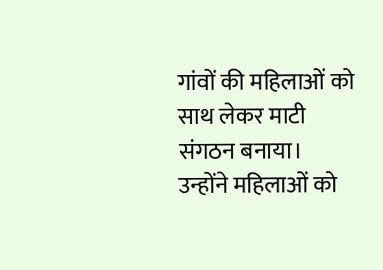गांवों की महिलाओं को साथ लेकर माटी संगठन बनाया। उन्होंने महिलाओं को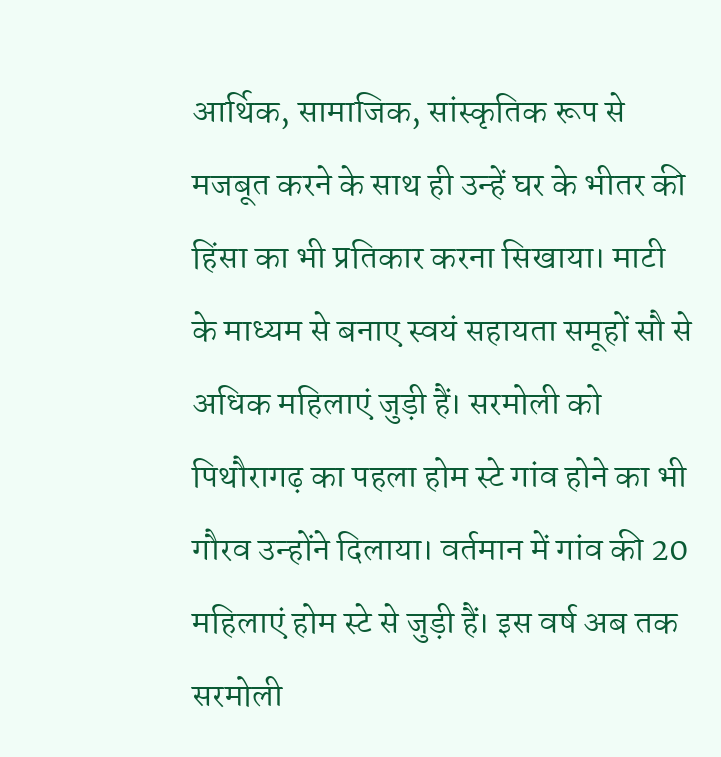आर्थिक, सामाजिक, सांस्कृतिक रूप से मजबूत करने के साथ ही उन्हें घर के भीतर की हिंसा का भी प्रतिकार करना सिखाया। माटी के माध्यम से बनाए स्वयं सहायता समूहों सौ से अधिक महिलाएं जुड़ी हैं। सरमोली को पिथौरागढ़ का पहला होम स्टे गांव होने का भी गौरव उन्होंने दिलाया। वर्तमान में गांव की 20 महिलाएं होम स्टे से जुड़ी हैं। इस वर्ष अब तक सरमोली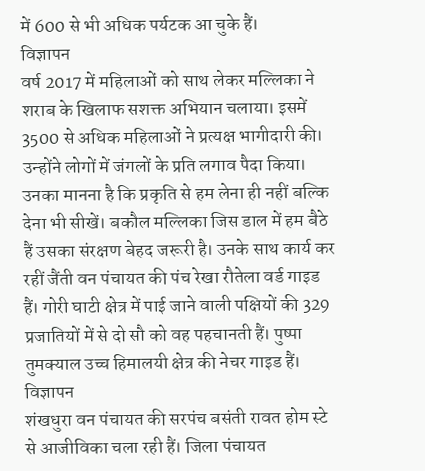में 600 से भी अधिक पर्यटक आ चुके हैं।
विज्ञापन
वर्ष 2017 में महिलाओं को साथ लेकर मल्लिका ने शराब के खिलाफ सशक्त अभियान चलाया। इसमें 3500 से अधिक महिलाओं ने प्रत्यक्ष भागीदारी की। उन्होंने लोगों में जंगलों के प्रति लगाव पैदा किया। उनका मानना है कि प्रकृति से हम लेना ही नहीं बल्कि देना भी सीखें। बकौल मल्लिका जिस डाल में हम बैठे हैं उसका संरक्षण बेहद जरूरी है। उनके साथ कार्य कर रहीं जैंती वन पंचायत की पंच रेखा रौतेला वर्ड गाइड हैं। गोरी घाटी क्षेत्र में पाई जाने वाली पक्षियों की 329 प्रजातियों में से दो सौ को वह पहचानती हैं। पुष्पा तुमक्याल उच्च हिमालयी क्षेत्र की नेचर गाइड हैं।
विज्ञापन
शंखधुरा वन पंचायत की सरपंच बसंती रावत होम स्टे से आजीविका चला रही हैं। जिला पंचायत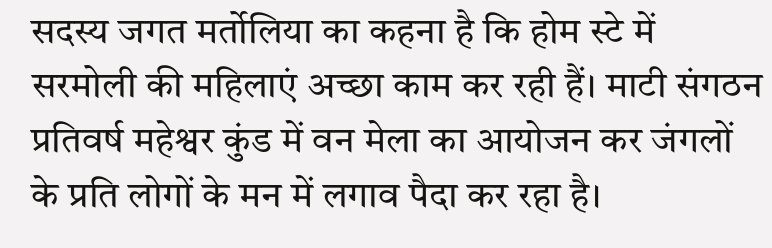सदस्य जगत मर्तोलिया का कहना है कि होम स्टे में सरमोली की महिलाएं अच्छा काम कर रही हैं। माटी संगठन प्रतिवर्ष महेश्वर कुंड में वन मेला का आयोजन कर जंगलों के प्रति लोगों के मन में लगाव पैदा कर रहा है।